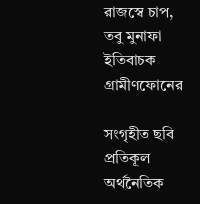রাজস্বে চাপ, তবু মুনাফা ইতিবাচক গ্রামীণফোনের

সংগৃহীত ছবি
প্রতিকূল অর্থনৈতিক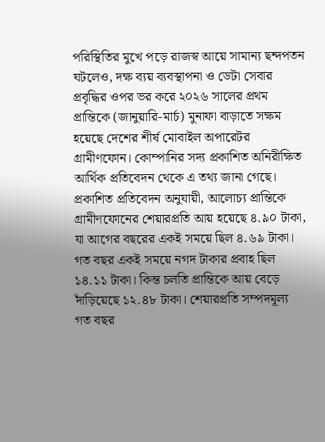পরিস্থিতির মুখে পড়ে রাজস্ব আয়ে সামান্য ছন্দপতন ঘটলেও, দক্ষ ব্যয় ব্যবস্থাপনা ও ডেটা সেবার প্রবৃদ্ধির ওপর ভর করে ২০২৬ সালের প্রথম প্রান্তিকে (জানুয়ারি-মার্চ) মুনাফা বাড়াতে সক্ষম হয়েছে দেশের শীর্ষ মোবাইল অপারেটর গ্রামীণফোন। কোম্পানির সদ্য প্রকাশিত অনিরীক্ষিত আর্থিক প্রতিবেদন থেকে এ তথ্য জানা গেছে।
প্রকাশিত প্রতিবেদন অনুযায়ী, আলোচ্য প্রান্তিকে গ্রামীণফোনের শেয়ারপ্রতি আয় হয়েছে ৪.৯০ টাকা, যা আগের বছরের একই সময়ে ছিল ৪.৬৯ টাকা। গত বছর একই সময়ে নগদ টাকার প্রবাহ ছিল ১৪.১১ টাকা। কিন্ত চলতি প্রান্তিকে আয় বেড়ে দাঁড়িয়েছে ১২.৪৮ টাকা। শেয়ারপ্রতি সম্পদমূল্য গত বছর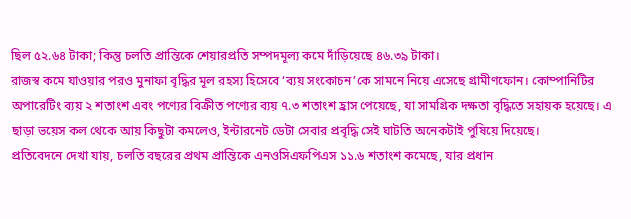ছিল ৫২.৬৪ টাকা; কিন্তু চলতি প্রান্তিকে শেয়ারপ্রতি সম্পদমূল্য কমে দাঁড়িয়েছে ৪৬.৩৯ টাকা।
রাজস্ব কমে যাওয়ার পরও মুনাফা বৃদ্ধির মূল রহস্য হিসেবে ‘ব্যয় সংকোচন’কে সামনে নিয়ে এসেছে গ্রামীণফোন। কোম্পানিটির অপারেটিং ব্যয় ২ শতাংশ এবং পণ্যের বিক্রীত পণ্যের ব্যয় ৭.৩ শতাংশ হ্রাস পেয়েছে, যা সামগ্রিক দক্ষতা বৃদ্ধিতে সহায়ক হয়েছে। এ ছাড়া ভয়েস কল থেকে আয় কিছুটা কমলেও, ইন্টারনেট ডেটা সেবার প্রবৃদ্ধি সেই ঘাটতি অনেকটাই পুষিয়ে দিয়েছে।
প্রতিবেদনে দেখা যায়, চলতি বছরের প্রথম প্রান্তিকে এনওসিএফপিএস ১১.৬ শতাংশ কমেছে, যার প্রধান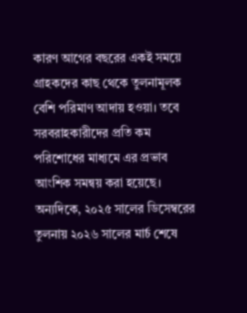কারণ আগের বছরের একই সময়ে গ্রাহকদের কাছ থেকে তুলনামূলক বেশি পরিমাণ আদায় হওয়া। তবে সরবরাহকারীদের প্রতি কম পরিশোধের মাধ্যমে এর প্রভাব আংশিক সমন্বয় করা হয়েছে। অন্যদিকে, ২০২৫ সালের ডিসেম্বরের তুলনায় ২০২৬ সালের মার্চ শেষে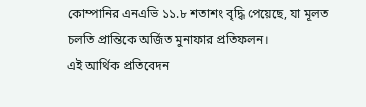কোম্পানির এনএভি ১১.৮ শতাশং বৃদ্ধি পেয়েছে, যা মূলত চলতি প্রান্তিকে অর্জিত মুনাফার প্রতিফলন।
এই আর্থিক প্রতিবেদন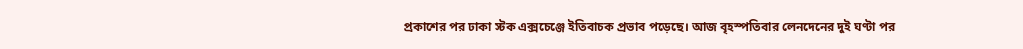প্রকাশের পর ঢাকা স্টক এক্সচেঞ্জে ইতিবাচক প্রভাব পড়েছে। আজ বৃহস্পতিবার লেনদেনের দুই ঘণ্টা পর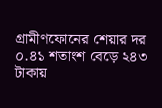গ্রামীণফোনের শেয়ার দর ০.৪১ শতাংশ বেড়ে ২৪৩ টাকায়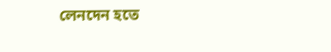লেনদেন হতে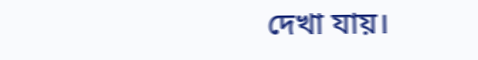দেখা যায়।